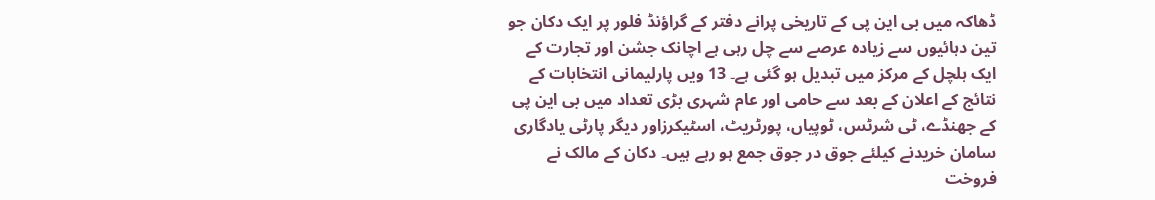ڈھاکہ میں بی این پی کے تاریخی پرانے دفتر کے گراؤنڈ فلور پر ایک دکان جو تین دہائیوں سے زیادہ عرصے سے چل رہی ہے اچانک جشن اور تجارت کے ایک ہلچل کے مرکز میں تبدیل ہو گئی ہے۔ 13 ویں پارلیمانی انتخابات کے نتائج کے اعلان کے بعد سے حامی اور عام شہری بڑی تعداد میں بی این پی کے جھنڈے، ٹی شرٹس، ٹوپیاں، پورٹریٹ، اسٹیکرزاور دیگر پارٹی یادگاری سامان خریدنے کیلئے جوق در جوق جمع ہو رہے ہیں۔ دکان کے مالک نے فروخت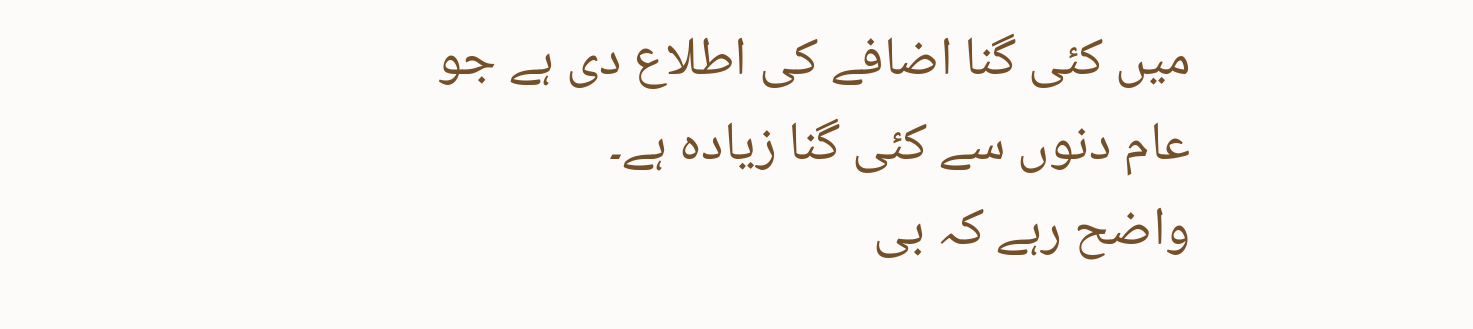میں کئی گنا اضافے کی اطلاع دی ہے جو عام دنوں سے کئی گنا زیادہ ہے۔
واضح رہے کہ بی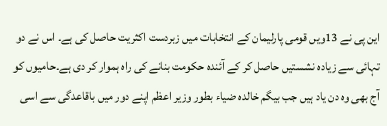این پی نے 13ویں قومی پارلیمان کے انتخابات میں زبردست اکثریت حاصل کی ہے۔ اس نے دو تہائی سے زیادہ نشستیں حاصل کر کے آئندہ حکومت بنانے کی راہ ہموار کر دی ہے۔حامیوں کو آج بھی وہ دن یاد ہیں جب بیگم خالدہ ضیاء بطور وزیر اعظم اپنے دور میں باقاعدگی سے اسی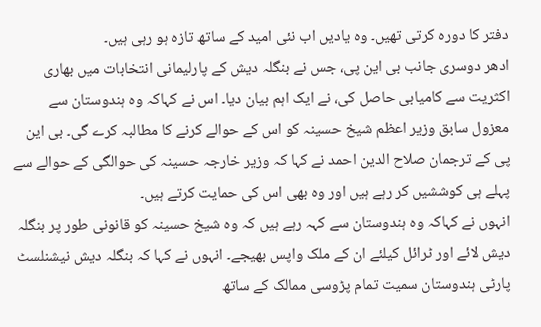دفتر کا دورہ کرتی تھیں۔ وہ یادیں اب نئی امید کے ساتھ تازہ ہو رہی ہیں۔
ادھر دوسری جانب بی این پی، جس نے بنگلہ دیش کے پارلیمانی انتخابات میں بھاری اکثریت سے کامیابی حاصل کی، نے ایک اہم بیان دیا۔ اس نے کہاکہ وہ ہندوستان سے معزول سابق وزیر اعظم شیخ حسینہ کو اس کے حوالے کرنے کا مطالبہ کرے گی۔ بی این پی کے ترجمان صلاح الدین احمد نے کہا کہ وزیر خارجہ حسینہ کی حوالگی کے حوالے سے پہلے ہی کوششیں کر رہے ہیں اور وہ بھی اس کی حمایت کرتے ہیں۔
انہوں نے کہاکہ وہ ہندوستان سے کہہ رہے ہیں کہ وہ شیخ حسینہ کو قانونی طور پر بنگلہ دیش لائے اور ٹرائل کیلئے ان کے ملک واپس بھیجے۔ انہوں نے کہا کہ بنگلہ دیش نیشنلسٹ پارٹی ہندوستان سمیت تمام پڑوسی ممالک کے ساتھ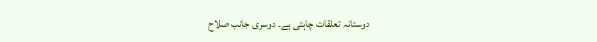دوستانہ تعلقات چاہتی ہے۔ دوسری جانب صلاح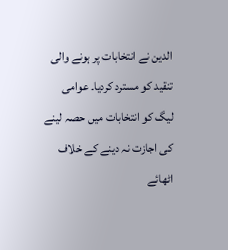الدین نے انتخابات پر ہونے والی تنقید کو مسترد کردیا۔ عوامی لیگ کو انتخابات میں حصہ لینے کی اجازت نہ دینے کے خلاف اٹھائے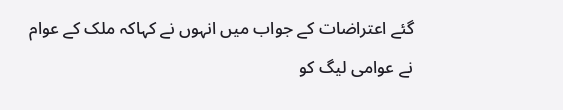گئے اعتراضات کے جواب میں انہوں نے کہاکہ ملک کے عوام نے عوامی لیگ کو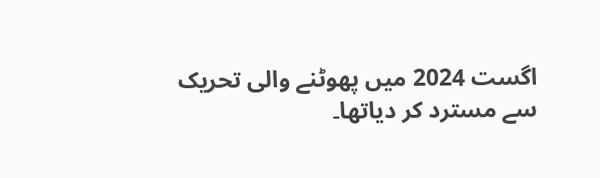اگست 2024 میں پھوٹنے والی تحریک سے مسترد کر دیاتھا۔